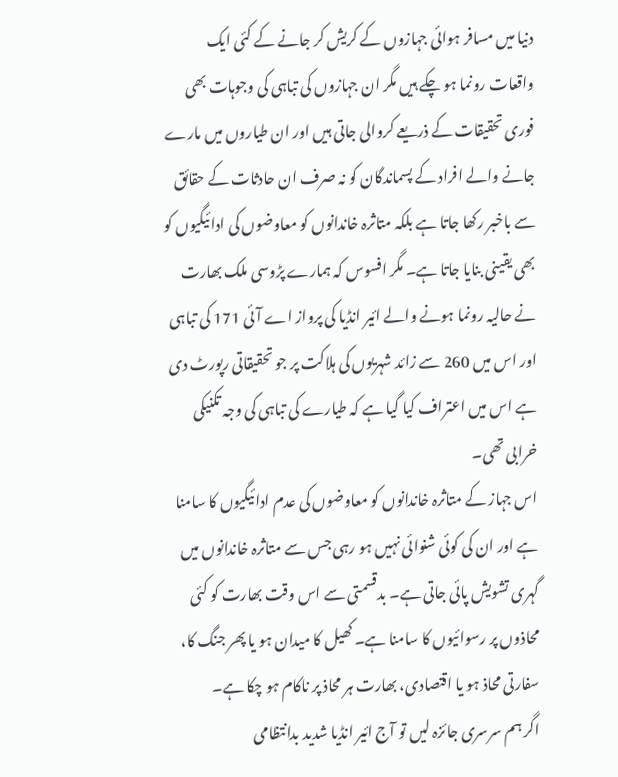دنیا میں مسافر ہوائی جہازوں کے کریش کر جانے کے کئی ایک واقعات رونما ہو چکے ہیں مگر ان جہازوں کی تباہی کی وجوہات بھی فوری تحقیقات کے ذریعے کروالی جاتی ہیں اور ان طیاروں میں مارے جانے والے افراد کے پسماندگان کو نہ صرف ان حادثات کے حقائق سے باخبر رکھا جاتا ہے بلکہ متاثرہ خاندانوں کو معاوضوں کی ادائیگیوں کو بھی یقینی بنایا جاتا ہے۔ مگر افسوس کہ ہمارے پڑوسی ملک بھارت نے حالیہ رونما ہونے والے ائیر انڈیا کی پرواز اے آئی 171 کی تباہی اور اس میں 260 سے زائد شہریوں کی ہلاکت پر جو تحقیقاتی رپورٹ دی ہے اس میں اعتراف کیا گیا ہے کہ طیارے کی تباہی کی وجہ تکنیکی خرابی تھی۔
اس جہاز کے متاثرہ خاندانوں کو معاوضوں کی عدم ادائیگیوں کا سامنا ہے اور ان کی کوئی شنوائی نہیں ہو رہی جس سے متاثرہ خاندانوں میں گہری تشویش پائی جاتی ہے۔ بدقسمتی سے اس وقت بھارت کو کئی محاذوں پر رسوائیوں کا سامنا ہے۔ کھیل کا میدان ہو یا پھر جنگ کا، سفارتی محاذ ہو یا اقتصادی، بھارت ہر محاذ پر ناکام ہو چکا ہے۔
اگر ہم سرسری جائزہ لیں تو آج ائیر انڈیا شدید بدانتظامی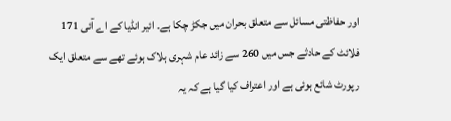اور حفاظتی مسائل سے متعلق بحران میں جکڑ چکا ہے۔ ائیر انڈیا کے اے آئی 171 فلائٹ کے حادثے جس میں 260 سے زائد عام شہری ہلاک ہوئے تھے سے متعلق ایک رپورٹ شائع ہوئی ہے اور اعتراف کیا گیا ہے کہ یہ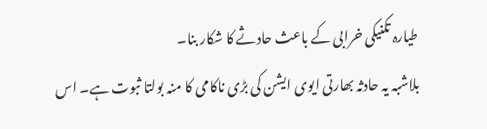طیارہ تکنیکی خرابی کے باعث حادثے کا شکار بنا۔
بلاشبہ یہ حادثہ بھارتی ایوی ایشن کی بڑی ناکامی کا منہ بولتا ثبوت ہے۔ اس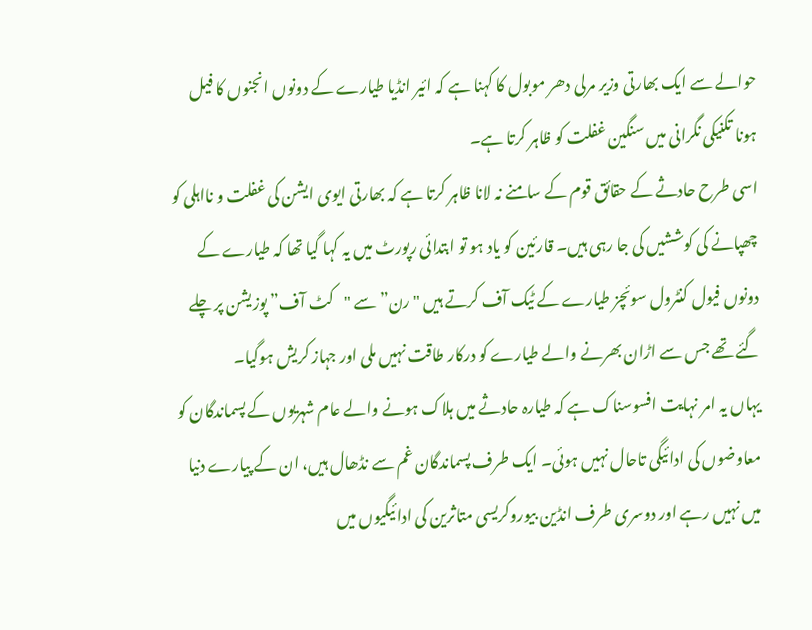حوالے سے ایک بھارتی وزیر مرلی دھر موبول کا کہنا ہے کہ ائیر انڈیا طیارے کے دونوں انجنوں کا فیل ہونا تکنیکی نگرانی میں سنگین غفلت کو ظاہر کرتا ہے۔
اسی طرح حادثے کے حقائق قوم کے سامنے نہ لانا ظاہر کرتا ہے کہ بھارتی ایوی ایشن کی غفلت و نااہلی کو چھپانے کی کوششیں کی جا رہی ہیں۔ قارئین کو یاد ہو تو ابتدائی رپورٹ میں یہ کہا گیا تھا کہ طیارے کے دونوں فیول کنٹرول سوئچز طیارے کے ٹیک آف کرتے ہیں "رن” سے "کٹ آف” پوزیشن پر چلے گئے تھے جس سے اڑان بھرنے والے طیارے کو درکار طاقت نہیں ملی اور جہاز کریش ہوگیا۔
یہاں یہ امر نہایت افسوسناک ہے کہ طیارہ حادثے میں ہلاک ہونے والے عام شہریوں کے پسماندگان کو معاوضوں کی ادائیگی تاحال نہیں ہوئی۔ ایک طرف پسماندگان غم سے نڈھال ہیں، ان کے پیارے دنیا میں نہیں رہے اور دوسری طرف انڈین بیوروکریسی متاثرین کی ادائیگیوں میں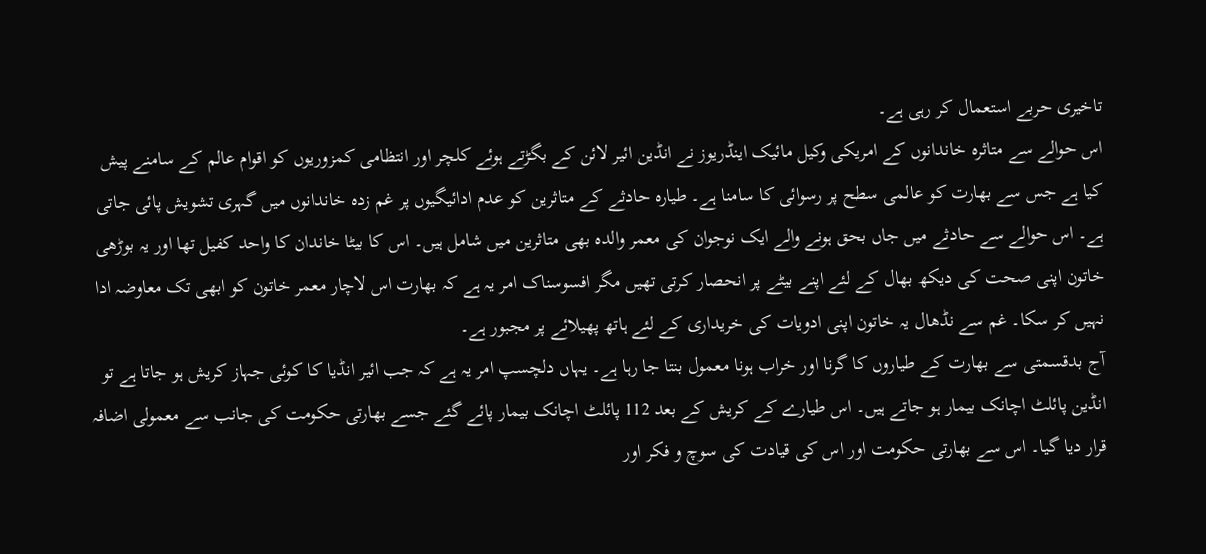تاخیری حربے استعمال کر رہی ہے۔
اس حوالے سے متاثرہ خاندانوں کے امریکی وکیل مائیک اینڈریوز نے انڈین ائیر لائن کے بگڑتے ہوئے کلچر اور انتظامی کمزوریوں کو اقوام عالم کے سامنے پیش کیا ہے جس سے بھارت کو عالمی سطح پر رسوائی کا سامنا ہے۔ طیارہ حادثے کے متاثرین کو عدم ادائیگیوں پر غم زدہ خاندانوں میں گہری تشویش پائی جاتی ہے۔ اس حوالے سے حادثے میں جاں بحق ہونے والے ایک نوجوان کی معمر والدہ بھی متاثرین میں شامل ہیں۔ اس کا بیٹا خاندان کا واحد کفیل تھا اور یہ بوڑھی خاتون اپنی صحت کی دیکھ بھال کے لئے اپنے بیٹے پر انحصار کرتی تھیں مگر افسوسناک امر یہ ہے کہ بھارت اس لاچار معمر خاتون کو ابھی تک معاوضہ ادا نہیں کر سکا۔ غم سے نڈھال یہ خاتون اپنی ادویات کی خریداری کے لئے ہاتھ پھیلائے پر مجبور ہے۔
آج بدقسمتی سے بھارت کے طیاروں کا گرنا اور خراب ہونا معمول بنتا جا رہا ہے۔ یہاں دلچسپ امر یہ ہے کہ جب ائیر انڈیا کا کوئی جہاز کریش ہو جاتا ہے تو انڈین پائلٹ اچانک بیمار ہو جاتے ہیں۔ اس طیارے کے کریش کے بعد 112 پائلٹ اچانک بیمار پائے گئے جسے بھارتی حکومت کی جانب سے معمولی اضافہ قرار دیا گیا۔ اس سے بھارتی حکومت اور اس کی قیادت کی سوچ و فکر اور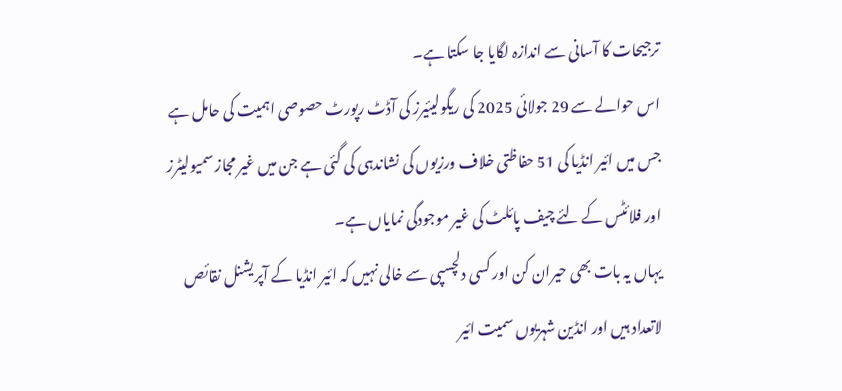ترجیحات کا آسانی سے اندازہ لگایا جا سکتا ہے۔
اس حوالے سے 29 جولائی 2025 کی ریگولیئیرز کی آڈٹ رپورٹ حصوصی اہمیت کی حامل ہے جس میں ائیر انڈیا کی 51 حفاظتی خلاف ورزیوں کی نشاندہی کی گئی ہے جن میں غیر مجاز سمیولیٹرز اور فلائٹس کے لئے چیف پائلٹ کی غیر موجودگی نمایاں ہے۔
یہاں یہ بات بھی حیران کن اور کسی دلچسپی سے خالی نہیں کہ ائیر انڈیا کے آپریشنل نقائص لاتعداد ہیں اور انڈین شہریوں سمیت ائیر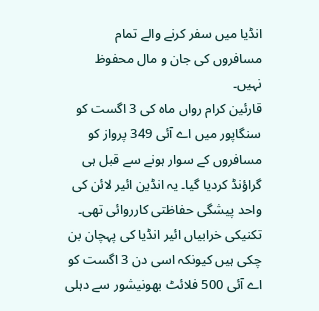انڈیا میں سفر کرنے والے تمام مسافروں کی جان و مال محفوظ نہیں۔
قارئین کرام رواں ماہ کی 3 اگست کو سنگاپور میں اے آئی 349 پرواز کو مسافروں کے سوار ہونے سے قبل ہی گراؤنڈ کردیا گیا۔ یہ انڈین ائیر لائن کی واحد پیشگی حفاظتی کارروائی تھی۔ تکنیکی خرابیاں ائیر انڈیا کی پہچان بن چکی ہیں کیونکہ اسی دن 3 اگست کو اے آئی 500 فلائٹ بھونیشور سے دہلی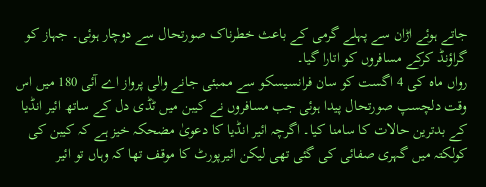جاتے ہوئے اڑان سے پہلے گرمی کے باعث خطرناک صورتحال سے دوچار ہوئی۔ جہاز کو گراؤنڈ کرکے مسافروں کو اتارا گیا۔
رواں ماہ کی 4 اگست کو سان فرانسیسکو سے ممبئی جانے والی پرواز اے آئی 180 میں اس وقت دلچسپ صورتحال پیدا ہوئی جب مسافروں نے کیبن میں ٹڈی دل کے ساتھ ائیر انڈیا کے بدترین حالات کا سامنا کیا۔ اگرچہ ائیر انڈیا کا دعویٰ مضحکہ خیز ہے کہ کیبن کی کولکتہ میں گہری صفائی کی گئی تھی لیکن ائیرپورٹ کا موقف تھا کہ وہاں تو ائیر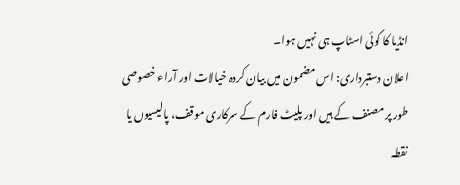انڈیا کا کوئی اسٹاپ ہی نہیں ہوا۔
اعلان دستبرداری: اس مضمون میں بیان کردہ خیالات اور آراء خصوصی طور پر مصنف کے ہیں اور پلیٹ فارم کے سرکاری موقف، پالیسیوں یا نقطہ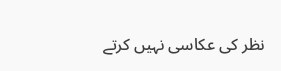نظر کی عکاسی نہیں کرتے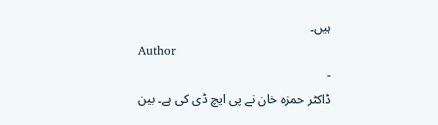ہیں۔
Author
-
ڈاکٹر حمزہ خان نے پی ایچ ڈی کی ہے۔ بین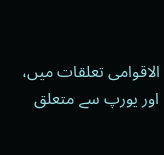الاقوامی تعلقات میں، اور یورپ سے متعلق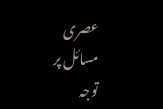عصری مسائل پر توجہ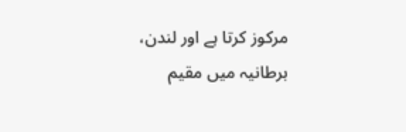مرکوز کرتا ہے اور لندن، برطانیہ میں مقیم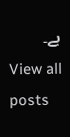ہے۔
View all posts